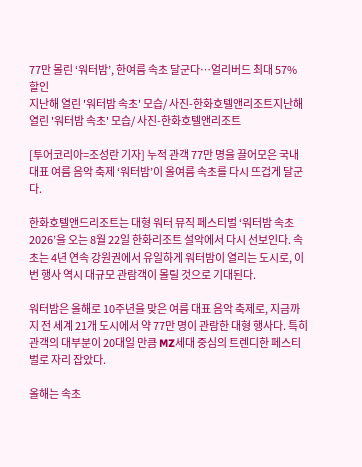77만 몰린 ‘워터밤’, 한여름 속초 달군다…얼리버드 최대 57% 할인
지난해 열린 '워터밤 속초' 모습/ 사진-한화호텔앤리조트지난해 열린 '워터밤 속초' 모습/ 사진-한화호텔앤리조트

[투어코리아=조성란 기자] 누적 관객 77만 명을 끌어모은 국내 대표 여름 음악 축제 ‘워터밤’이 올여름 속초를 다시 뜨겁게 달군다.

한화호텔앤드리조트는 대형 워터 뮤직 페스티벌 ‘워터밤 속초 2026’을 오는 8월 22일 한화리조트 설악에서 다시 선보인다. 속초는 4년 연속 강원권에서 유일하게 워터밤이 열리는 도시로, 이번 행사 역시 대규모 관람객이 몰릴 것으로 기대된다.

워터밤은 올해로 10주년을 맞은 여름 대표 음악 축제로, 지금까지 전 세계 21개 도시에서 약 77만 명이 관람한 대형 행사다. 특히 관객의 대부분이 20대일 만큼 MZ세대 중심의 트렌디한 페스티벌로 자리 잡았다.

올해는 속초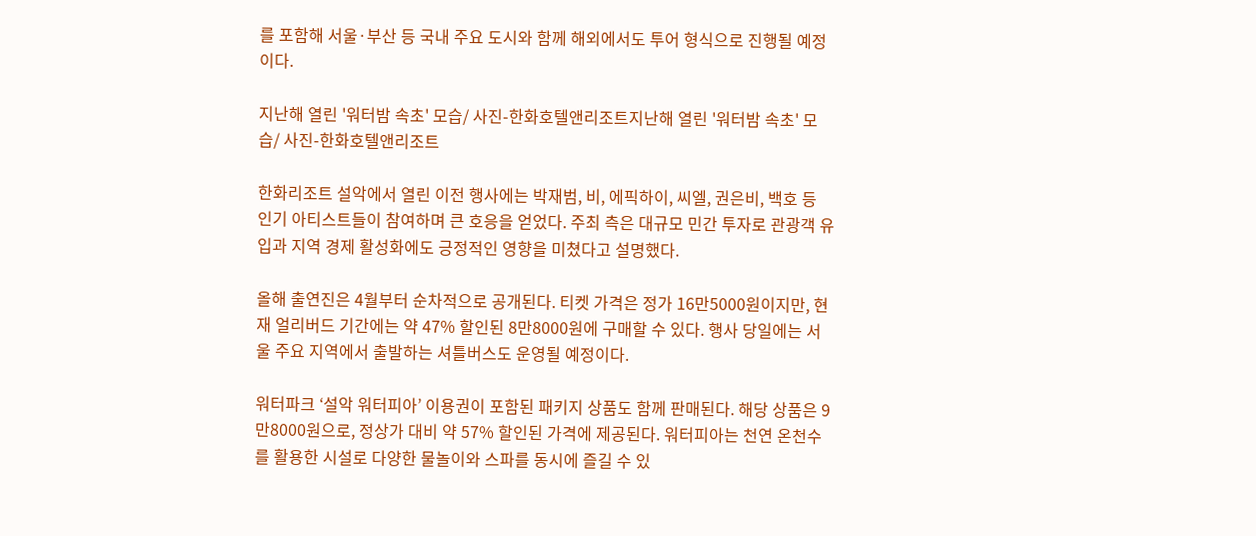를 포함해 서울·부산 등 국내 주요 도시와 함께 해외에서도 투어 형식으로 진행될 예정이다.

지난해 열린 '워터밤 속초' 모습/ 사진-한화호텔앤리조트지난해 열린 '워터밤 속초' 모습/ 사진-한화호텔앤리조트

한화리조트 설악에서 열린 이전 행사에는 박재범, 비, 에픽하이, 씨엘, 권은비, 백호 등 인기 아티스트들이 참여하며 큰 호응을 얻었다. 주최 측은 대규모 민간 투자로 관광객 유입과 지역 경제 활성화에도 긍정적인 영향을 미쳤다고 설명했다.

올해 출연진은 4월부터 순차적으로 공개된다. 티켓 가격은 정가 16만5000원이지만, 현재 얼리버드 기간에는 약 47% 할인된 8만8000원에 구매할 수 있다. 행사 당일에는 서울 주요 지역에서 출발하는 셔틀버스도 운영될 예정이다.

워터파크 ‘설악 워터피아’ 이용권이 포함된 패키지 상품도 함께 판매된다. 해당 상품은 9만8000원으로, 정상가 대비 약 57% 할인된 가격에 제공된다. 워터피아는 천연 온천수를 활용한 시설로 다양한 물놀이와 스파를 동시에 즐길 수 있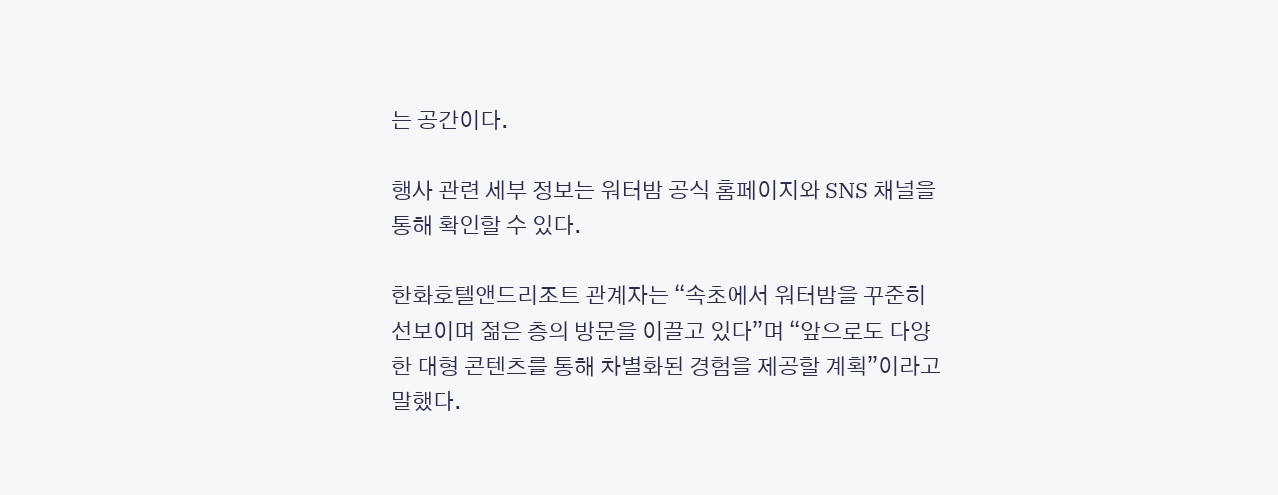는 공간이다.

행사 관련 세부 정보는 워터밤 공식 홈페이지와 SNS 채널을 통해 확인할 수 있다.

한화호텔앤드리조트 관계자는 “속초에서 워터밤을 꾸준히 선보이며 젊은 층의 방문을 이끌고 있다”며 “앞으로도 다양한 대형 콘텐츠를 통해 차별화된 경험을 제공할 계획”이라고 말했다.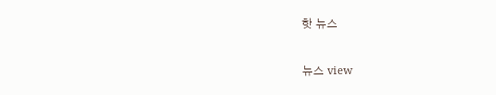핫 뉴스

뉴스 view